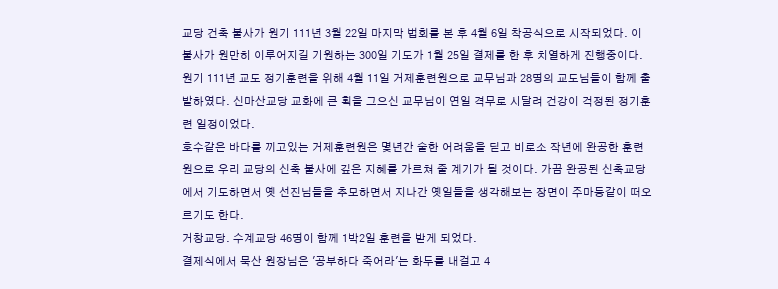교당 건축 불사가 원기 111년 3월 22일 마지막 법회를 본 후 4월 6일 착공식으로 시작되었다. 이 불사가 원만히 이루어지길 기원하는 300일 기도가 1월 25일 결제를 한 후 치열하게 진행중이다. 원기 111년 교도 정기훈련을 위해 4월 11일 거제훈련원으로 교무님과 28명의 교도님들이 함께 출발하였다. 신마산교당 교화에 큰 획을 그으신 교무님이 연일 격무로 시달려 건강이 걱정된 정기훈련 일정이었다.
호수같은 바다를 끼고있는 거제훈련원은 몇년간 숱한 어려움을 딛고 비로소 작년에 완공한 훈련원으로 우리 교당의 신축 불사에 깊은 지혜를 가르쳐 줄 계기가 될 것이다. 가끔 완공된 신축교당에서 기도하면서 옛 선진님들을 추모하면서 지나간 옛일들을 생각해보는 장면이 주마등같이 떠오르기도 한다.
거창교당. 수계교당 46명이 함께 1박2일 훈련을 받게 되었다.
결제식에서 묵산 원장님은 '공부하다 죽어라'는 화두를 내걸고 4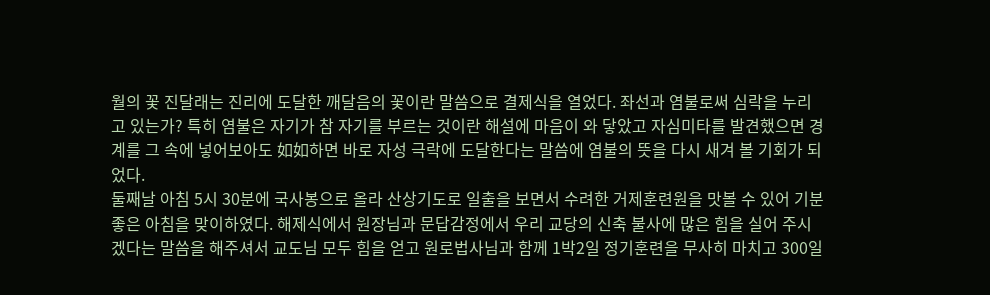월의 꽃 진달래는 진리에 도달한 깨달음의 꽃이란 말씀으로 결제식을 열었다. 좌선과 염불로써 심락을 누리고 있는가? 특히 염불은 자기가 참 자기를 부르는 것이란 해설에 마음이 와 닿았고 자심미타를 발견했으면 경계를 그 속에 넣어보아도 如如하면 바로 자성 극락에 도달한다는 말씀에 염불의 뜻을 다시 새겨 볼 기회가 되었다.
둘째날 아침 5시 30분에 국사봉으로 올라 산상기도로 일출을 보면서 수려한 거제훈련원을 맛볼 수 있어 기분 좋은 아침을 맞이하였다. 해제식에서 원장님과 문답감정에서 우리 교당의 신축 불사에 많은 힘을 실어 주시겠다는 말씀을 해주셔서 교도님 모두 힘을 얻고 원로법사님과 함께 1박2일 정기훈련을 무사히 마치고 300일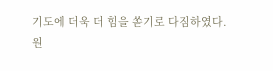기도에 더욱 더 힘을 쏟기로 다짐하였다.
원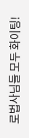로법사님들 모두 화이팅!